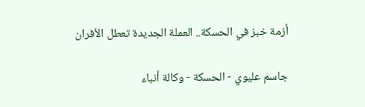أزمة خبز في الحسكة.. العملة الجديدة تعطل الأفران

جاسم عليوي - الحسكة - وكالة أنباء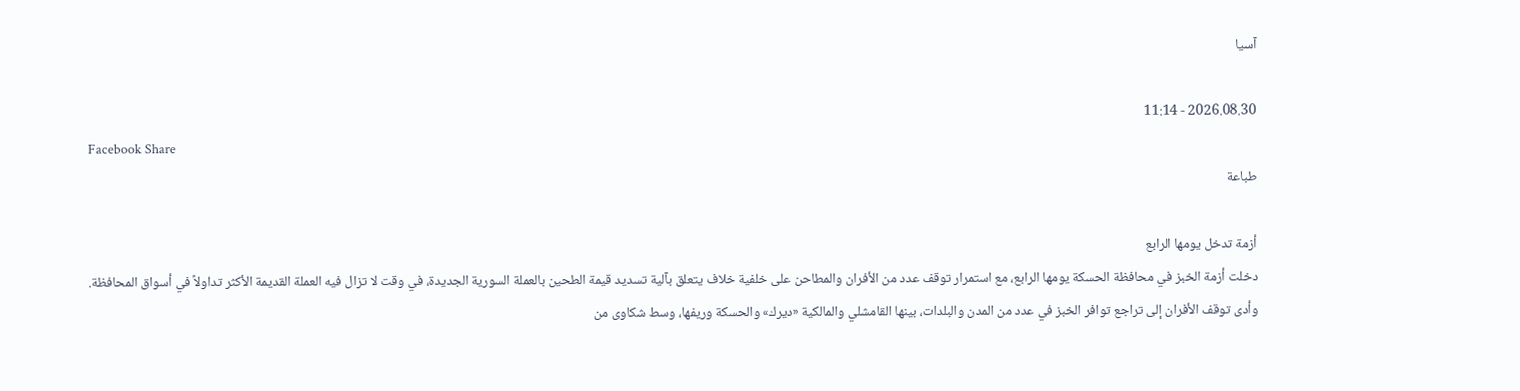آسيا

2026.08.30 - 11:14
Facebook Share
طباعة

أزمة تدخل يومها الرابع
دخلت أزمة الخبز في محافظة الحسكة يومها الرابع، مع استمرار توقف عدد من الأفران والمطاحن على خلفية خلاف يتعلق بآلية تسديد قيمة الطحين بالعملة السورية الجديدة، في وقت لا تزال فيه العملة القديمة الأكثر تداولاً في أسواق المحافظة.
وأدى توقف الأفران إلى تراجع توافر الخبز في عدد من المدن والبلدات، بينها القامشلي والمالكية «ديرك» والحسكة وريفها، وسط شكاوى من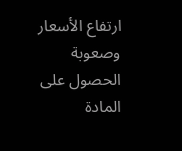ارتفاع الأسعار وصعوبة الحصول على المادة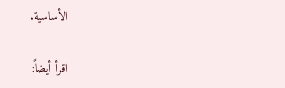الأساسية.

اقرأ أيضاً: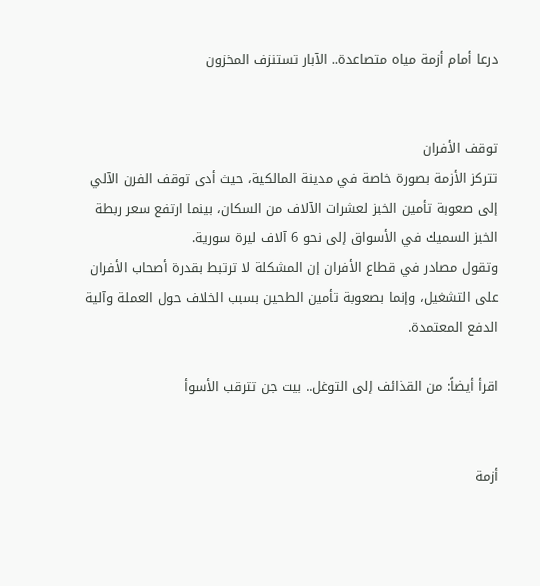درعا أمام أزمة مياه متصاعدة.. الآبار تستنزف المخزون


توقف الأفران
تتركز الأزمة بصورة خاصة في مدينة المالكية، حيث أدى توقف الفرن الآلي إلى صعوبة تأمين الخبز لعشرات الآلاف من السكان، بينما ارتفع سعر ربطة الخبز السميك في الأسواق إلى نحو 6 آلاف ليرة سورية.
وتقول مصادر في قطاع الأفران إن المشكلة لا ترتبط بقدرة أصحاب الأفران على التشغيل، وإنما بصعوبة تأمين الطحين بسبب الخلاف حول العملة وآلية الدفع المعتمدة.

اقرأ أيضاً: من القذائف إلى التوغل.. بيت جن تترقب الأسوأ


أزمة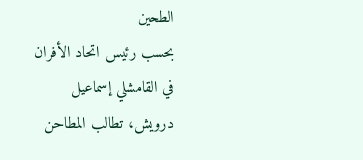الطحين
بحسب رئيس اتحاد الأفران في القامشلي إسماعيل درويش، تطالب المطاحن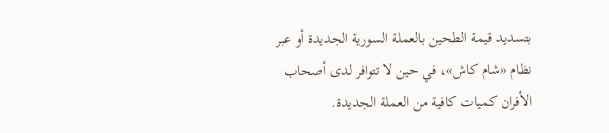بتسديد قيمة الطحين بالعملة السورية الجديدة أو عبر نظام «شام كاش»، في حين لا تتوافر لدى أصحاب الأفران كميات كافية من العملة الجديدة.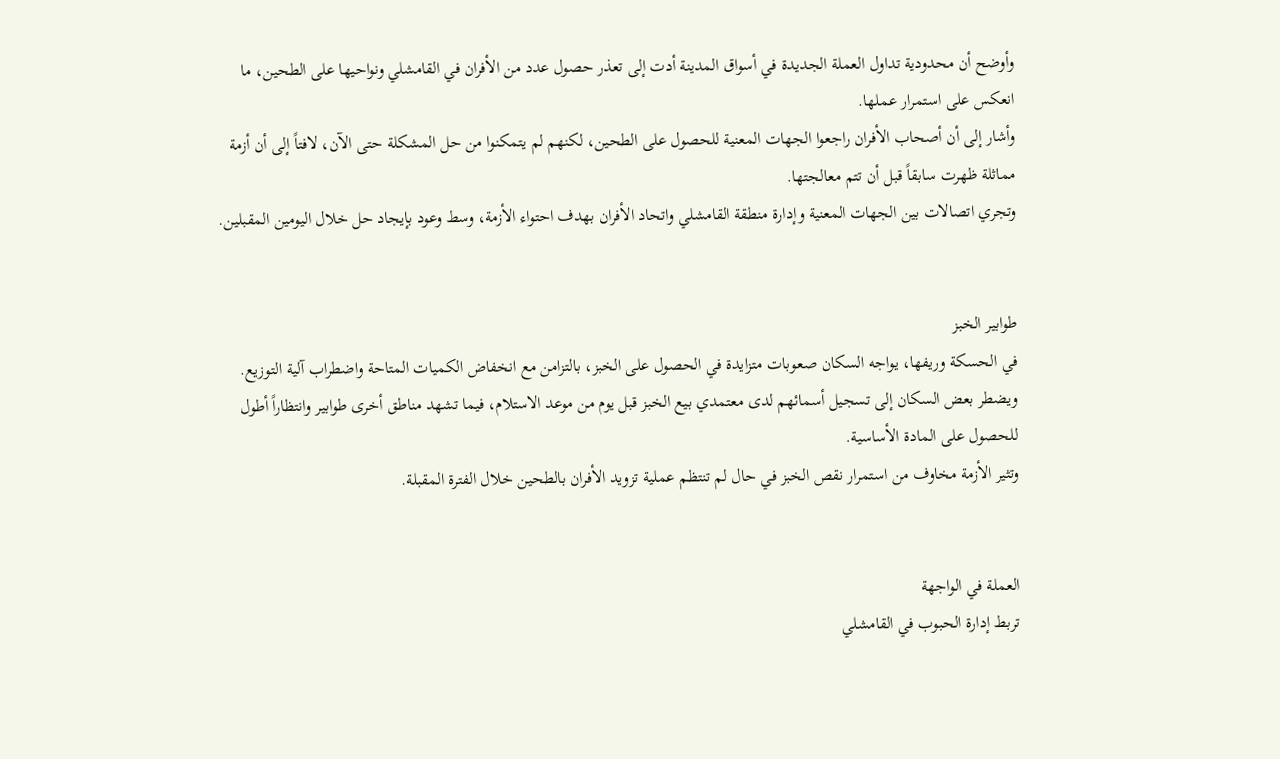وأوضح أن محدودية تداول العملة الجديدة في أسواق المدينة أدت إلى تعذر حصول عدد من الأفران في القامشلي ونواحيها على الطحين، ما انعكس على استمرار عملها.
وأشار إلى أن أصحاب الأفران راجعوا الجهات المعنية للحصول على الطحين، لكنهم لم يتمكنوا من حل المشكلة حتى الآن، لافتاً إلى أن أزمة مماثلة ظهرت سابقاً قبل أن تتم معالجتها.
وتجري اتصالات بين الجهات المعنية وإدارة منطقة القامشلي واتحاد الأفران بهدف احتواء الأزمة، وسط وعود بإيجاد حل خلال اليومين المقبلين.


طوابير الخبز
في الحسكة وريفها، يواجه السكان صعوبات متزايدة في الحصول على الخبز، بالتزامن مع انخفاض الكميات المتاحة واضطراب آلية التوزيع.
ويضطر بعض السكان إلى تسجيل أسمائهم لدى معتمدي بيع الخبز قبل يوم من موعد الاستلام، فيما تشهد مناطق أخرى طوابير وانتظاراً أطول للحصول على المادة الأساسية.
وتثير الأزمة مخاوف من استمرار نقص الخبز في حال لم تنتظم عملية تزويد الأفران بالطحين خلال الفترة المقبلة.


العملة في الواجهة
تربط إدارة الحبوب في القامشلي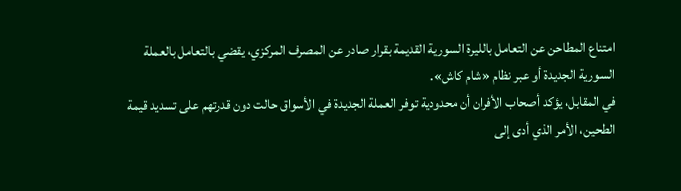امتناع المطاحن عن التعامل بالليرة السورية القديمة بقرار صادر عن المصرف المركزي، يقضي بالتعامل بالعملة السورية الجديدة أو عبر نظام «شام كاش».
في المقابل، يؤكد أصحاب الأفران أن محدودية توفر العملة الجديدة في الأسواق حالت دون قدرتهم على تسديد قيمة الطحين، الأمر الذي أدى إلى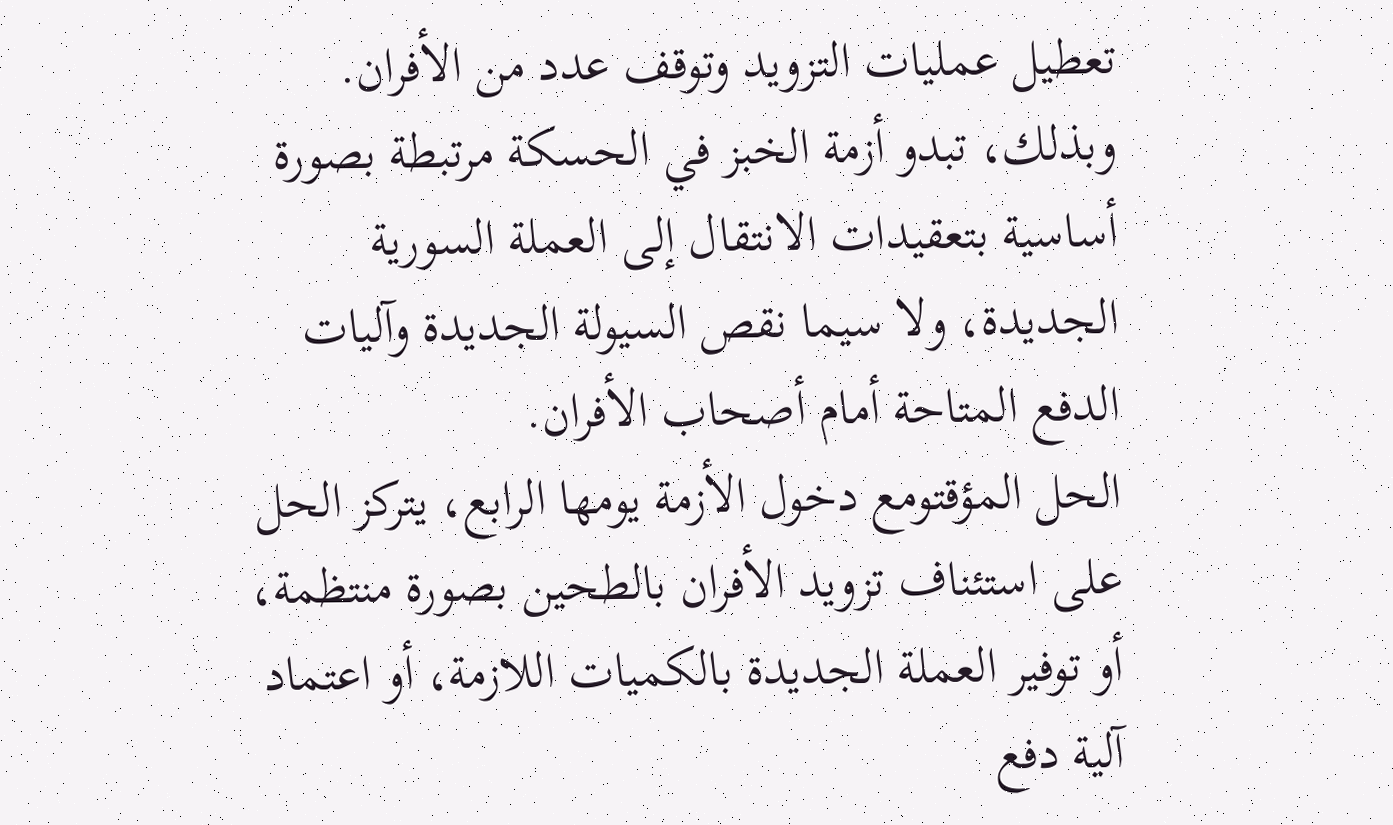تعطيل عمليات التزويد وتوقف عدد من الأفران.
وبذلك، تبدو أزمة الخبز في الحسكة مرتبطة بصورة أساسية بتعقيدات الانتقال إلى العملة السورية الجديدة، ولا سيما نقص السيولة الجديدة وآليات الدفع المتاحة أمام أصحاب الأفران.
الحل المؤقتومع دخول الأزمة يومها الرابع، يتركز الحل على استئناف تزويد الأفران بالطحين بصورة منتظمة، أو توفير العملة الجديدة بالكميات اللازمة، أو اعتماد آلية دفع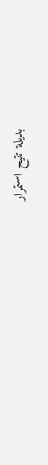بديلة تتيح استمرار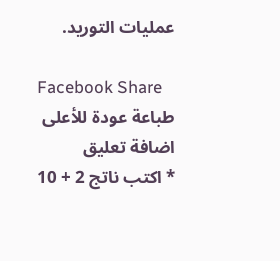عمليات التوريد.

Facebook Share
طباعة عودة للأعلى
اضافة تعليق
* اكتب ناتج 2 + 10